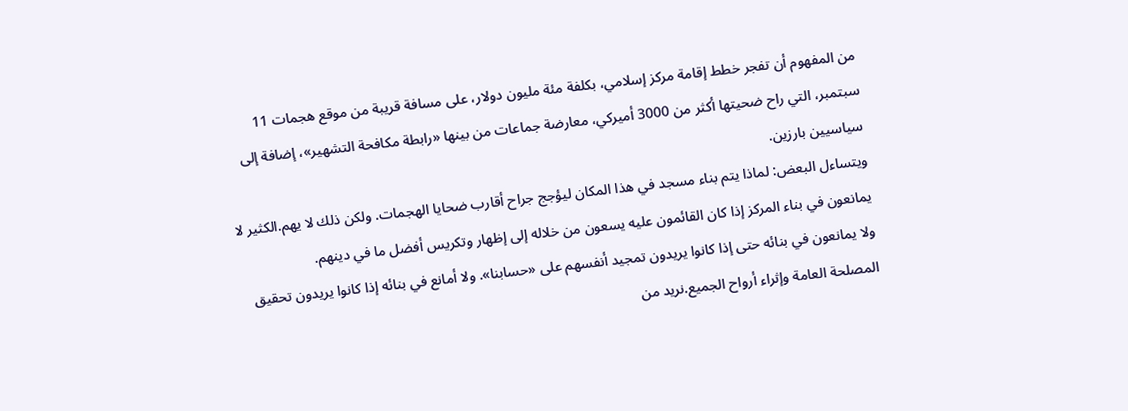من المفهوم أن تفجر خطط إقامة مركز إسلامي، بكلفة مئة مليون دولار، على مسافة قريبة من موقع هجمات 11 سبتمبر، التي راح ضحيتها أكثر من 3000 أميركي، معارضة جماعات من بينها «رابطة مكافحة التشهير»، إضافة إلى سياسيين بارزين.
ويتساءل البعض: لماذا يتم بناء مسجد في هذا المكان ليؤجج جراح أقارب ضحايا الهجمات. ولكن ذلك لا يهم.الكثير لا يمانعون في بناء المركز إذا كان القائمون عليه يسعون من خلاله إلى إظهار وتكريس أفضل ما في دينهم.
ولا يمانعون في بنائه حتى إذا كانوا يريدون تمجيد أنفسهم على «حسابنا». ولا أمانع في بنائه إذا كانوا يريدون تحقيق المصلحة العامة وإثراء أرواح الجميع.نريد من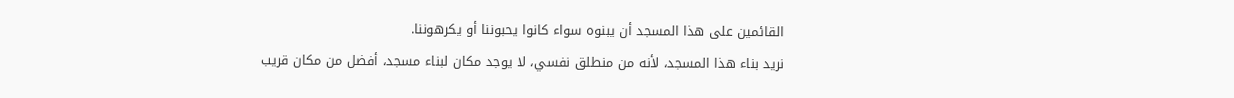القائمين على هذا المسجد أن يبنوه سواء كانوا يحبوننا أو يكرهوننا.
نريد بناء هذا المسجد، لأنه من منطلق نفسي، لا يوجد مكان لبناء مسجد، أفضل من مكان قريب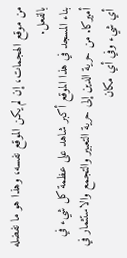من موقع الهجمات، إن لم يكن الموقع نفسه، وهذا هو ما نفضله بالفعل.
بناء المسجد في هذا الموقع أكبر شاهد على عظمة كل شيء في أميركا. من حرية الدين إلى حرية التعبير والتجمع والاستثمار في أي شيء وفي أي مكان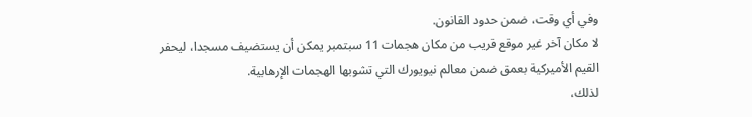وفي أي وقت، ضمن حدود القانون.
لا مكان آخر غير موقع قريب من مكان هجمات 11 سبتمبر يمكن أن يستضيف مسجدا، ليحفر القيم الأميركية بعمق ضمن معالم نيويورك التي تشوبها الهجمات الإرهابية.
لذلك،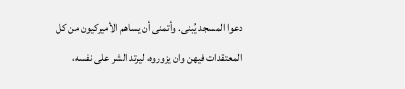دعوا المسجد يُبنى. وأتمنى أن يساهم الأميركيون من كل المعتقدات فيهن وان يزوروه، ليرتد الشر على نفسه،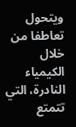ويتحول تعاطفا من خلال الكيمياء النادرة، التي تتمتع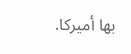بها أميركا.